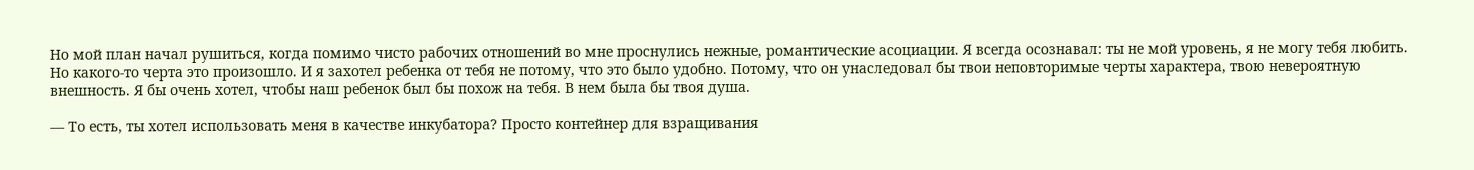Но мой план начал рушиться, когда помимо чисто рабочих отношений во мне проснулись нежные, романтические асоциации. Я всегда осознавал: ты не мой уровень, я не могу тебя любить. Но какого-то черта это произошло. И я захотел ребенка от тебя не потому, что это было удобно. Потому, что он унаследовал бы твои неповторимые черты характера, твою невероятную внешность. Я бы очень хотел, чтобы наш ребенок был бы похож на тебя. В нем была бы твоя душа.

— То есть, ты хотел использовать меня в качестве инкубатора? Просто контейнер для взращивания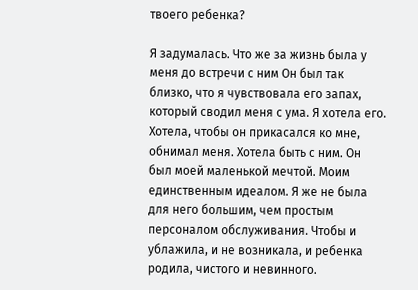твоего ребенка?

Я задумалась. Что же за жизнь была у меня до встречи с ним Он был так близко, что я чувствовала его запах, который сводил меня с ума. Я хотела его. Хотела, чтобы он прикасался ко мне, обнимал меня. Хотела быть с ним. Он был моей маленькой мечтой. Моим единственным идеалом. Я же не была для него большим, чем простым персоналом обслуживания. Чтобы и ублажила, и не возникала, и ребенка родила, чистого и невинного.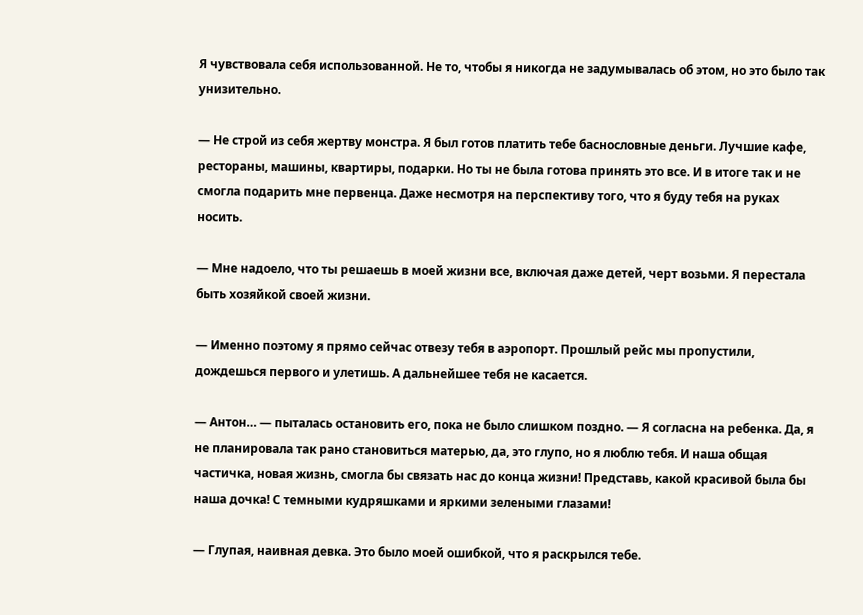Я чувствовала себя использованной. Не то, чтобы я никогда не задумывалась об этом, но это было так унизительно.

— Не строй из себя жертву монстра. Я был готов платить тебе баснословные деньги. Лучшие кафе, рестораны, машины, квартиры, подарки. Но ты не была готова принять это все. И в итоге так и не смогла подарить мне первенца. Даже несмотря на перспективу того, что я буду тебя на руках носить.

— Мне надоело, что ты решаешь в моей жизни все, включая даже детей, черт возьми. Я перестала быть хозяйкой своей жизни.

— Именно поэтому я прямо сейчас отвезу тебя в аэропорт. Прошлый рейс мы пропустили, дождешься первого и улетишь. А дальнейшее тебя не касается.

— Антон… — пыталась остановить его, пока не было слишком поздно. — Я согласна на ребенка. Да, я не планировала так рано становиться матерью, да, это глупо, но я люблю тебя. И наша общая частичка, новая жизнь, смогла бы связать нас до конца жизни! Представь, какой красивой была бы наша дочка! С темными кудряшками и яркими зелеными глазами!

— Глупая, наивная девка. Это было моей ошибкой, что я раскрылся тебе.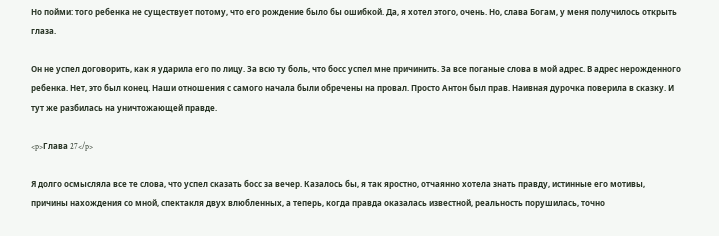Но пойми: того ребенка не существует потому, что его рождение было бы ошибкой. Да, я хотел этого, очень. Но, слава Богам, у меня получилось открыть глаза.

Он не успел договорить, как я ударила его по лицу. За всю ту боль, что босс успел мне причинить. За все поганые слова в мой адрес. В адрес нерожденного ребенка. Нет, это был конец. Наши отношения с самого начала были обречены на провал. Просто Антон был прав. Наивная дурочка поверила в сказку. И тут же разбилась на уничтожающей правде.

<p>Глава 27</p>

Я долго осмысляла все те слова, что успел сказать босс за вечер. Казалось бы, я так яростно, отчаянно хотела знать правду, истинные его мотивы, причины нахождения со мной, спектакля двух влюбленных, а теперь, когда правда оказалась известной, реальность порушилась, точно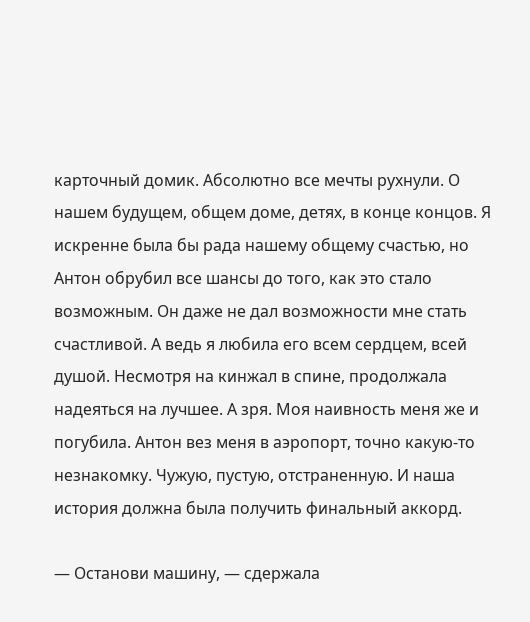карточный домик. Абсолютно все мечты рухнули. О нашем будущем, общем доме, детях, в конце концов. Я искренне была бы рада нашему общему счастью, но Антон обрубил все шансы до того, как это стало возможным. Он даже не дал возможности мне стать счастливой. А ведь я любила его всем сердцем, всей душой. Несмотря на кинжал в спине, продолжала надеяться на лучшее. А зря. Моя наивность меня же и погубила. Антон вез меня в аэропорт, точно какую-то незнакомку. Чужую, пустую, отстраненную. И наша история должна была получить финальный аккорд.

— Останови машину, — сдержала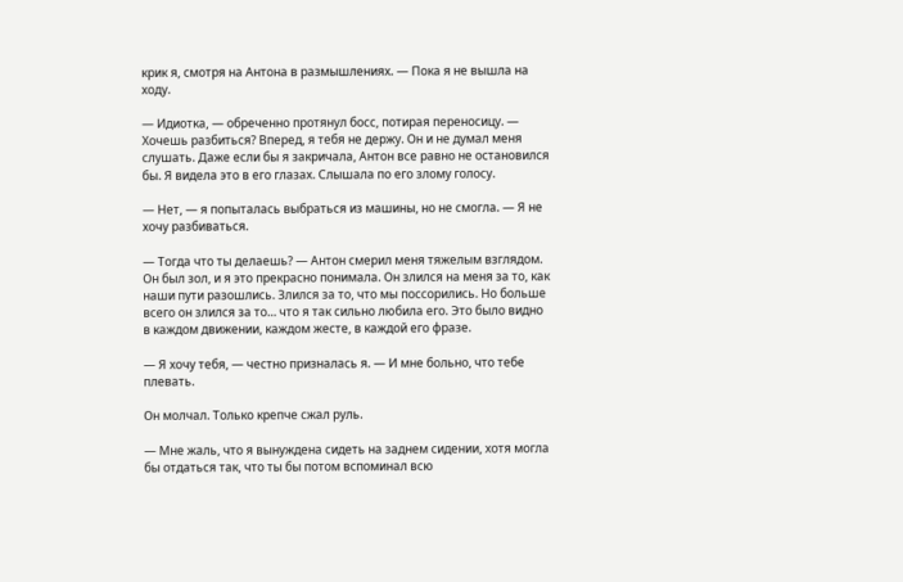крик я, смотря на Антона в размышлениях. — Пока я не вышла на ходу.

— Идиотка, — обреченно протянул босс, потирая переносицу. — Хочешь разбиться? Вперед, я тебя не держу. Он и не думал меня слушать. Даже если бы я закричала, Антон все равно не остановился бы. Я видела это в его глазах. Слышала по его злому голосу.

— Нет, — я попыталась выбраться из машины, но не смогла. — Я не хочу разбиваться.

— Тогда что ты делаешь? — Антон смерил меня тяжелым взглядом. Он был зол, и я это прекрасно понимала. Он злился на меня за то, как наши пути разошлись. Злился за то, что мы поссорились. Но больше всего он злился за то… что я так сильно любила его. Это было видно в каждом движении, каждом жесте, в каждой его фразе.

— Я хочу тебя, — честно призналась я. — И мне больно, что тебе плевать.

Он молчал. Только крепче сжал руль.

— Мне жаль, что я вынуждена сидеть на заднем сидении, хотя могла бы отдаться так, что ты бы потом вспоминал всю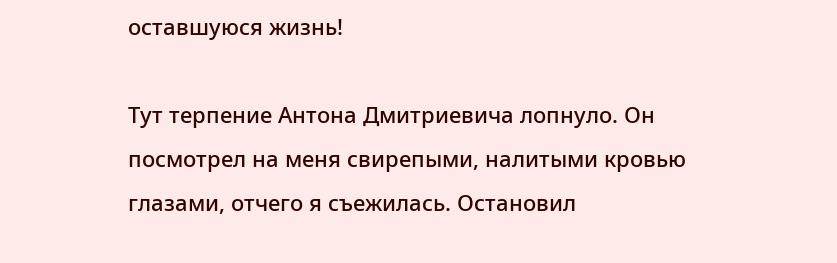оставшуюся жизнь!

Тут терпение Антона Дмитриевича лопнуло. Он посмотрел на меня свирепыми, налитыми кровью глазами, отчего я съежилась. Остановил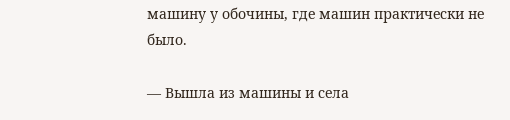машину у обочины, где машин практически не было.

— Вышла из машины и села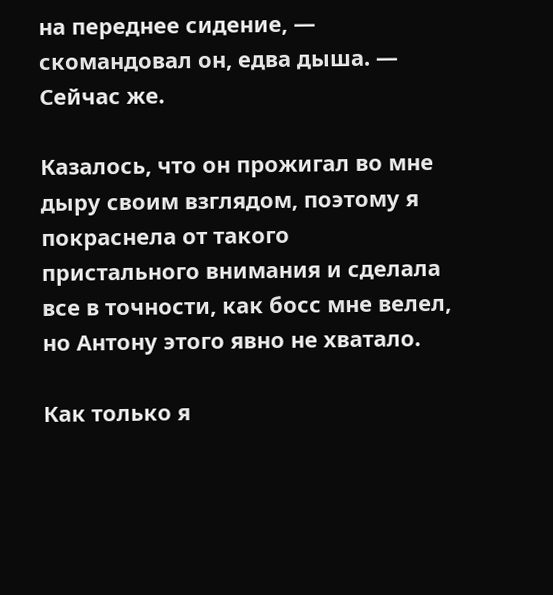на переднее сидение, — скомандовал он, едва дыша. — Сейчас же.

Казалось, что он прожигал во мне дыру своим взглядом, поэтому я покраснела от такого пристального внимания и сделала все в точности, как босс мне велел, но Антону этого явно не хватало.

Как только я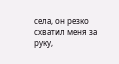села, он резко схватил меня за руку,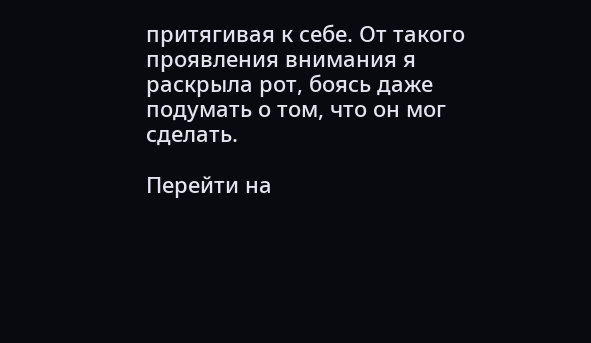притягивая к себе. От такого проявления внимания я раскрыла рот, боясь даже подумать о том, что он мог сделать.

Перейти на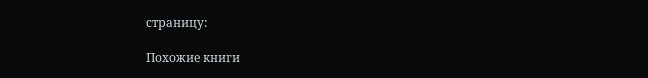страницу:

Похожие книги